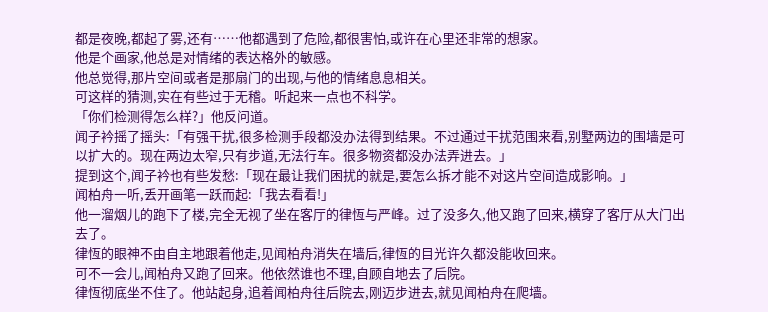都是夜晚,都起了雾,还有……他都遇到了危险,都很害怕,或许在心里还非常的想家。
他是个画家,他总是对情绪的表达格外的敏感。
他总觉得,那片空间或者是那扇门的出现,与他的情绪息息相关。
可这样的猜测,实在有些过于无稽。听起来一点也不科学。
「你们检测得怎么样?」他反问道。
闻子衿摇了摇头:「有强干扰,很多检测手段都没办法得到结果。不过通过干扰范围来看,别墅两边的围墙是可以扩大的。现在两边太窄,只有步道,无法行车。很多物资都没办法弄进去。」
提到这个,闻子衿也有些发愁:「现在最让我们困扰的就是,要怎么拆才能不对这片空间造成影响。」
闻柏舟一听,丢开画笔一跃而起:「我去看看!」
他一溜烟儿的跑下了楼,完全无视了坐在客厅的律恆与严峰。过了没多久,他又跑了回来,横穿了客厅从大门出去了。
律恆的眼神不由自主地跟着他走,见闻柏舟消失在墙后,律恆的目光许久都没能收回来。
可不一会儿,闻柏舟又跑了回来。他依然谁也不理,自顾自地去了后院。
律恆彻底坐不住了。他站起身,追着闻柏舟往后院去,刚迈步进去,就见闻柏舟在爬墙。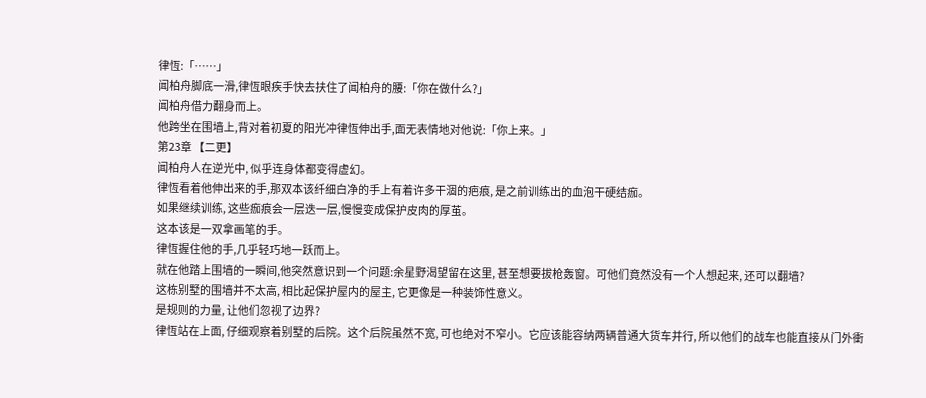律恆:「……」
闻柏舟脚底一滑,律恆眼疾手快去扶住了闻柏舟的腰:「你在做什么?」
闻柏舟借力翻身而上。
他跨坐在围墙上,背对着初夏的阳光冲律恆伸出手,面无表情地对他说:「你上来。」
第23章 【二更】
闻柏舟人在逆光中, 似乎连身体都变得虚幻。
律恆看着他伸出来的手,那双本该纤细白净的手上有着许多干涸的疤痕, 是之前训练出的血泡干硬结痂。
如果继续训练, 这些痂痕会一层迭一层,慢慢变成保护皮肉的厚茧。
这本该是一双拿画笔的手。
律恆握住他的手,几乎轻巧地一跃而上。
就在他踏上围墙的一瞬间,他突然意识到一个问题:余星野渴望留在这里, 甚至想要拔枪轰窗。可他们竟然没有一个人想起来, 还可以翻墙?
这栋别墅的围墙并不太高, 相比起保护屋内的屋主, 它更像是一种装饰性意义。
是规则的力量, 让他们忽视了边界?
律恆站在上面, 仔细观察着别墅的后院。这个后院虽然不宽, 可也绝对不窄小。它应该能容纳两辆普通大货车并行, 所以他们的战车也能直接从门外衝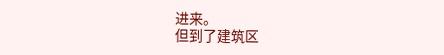进来。
但到了建筑区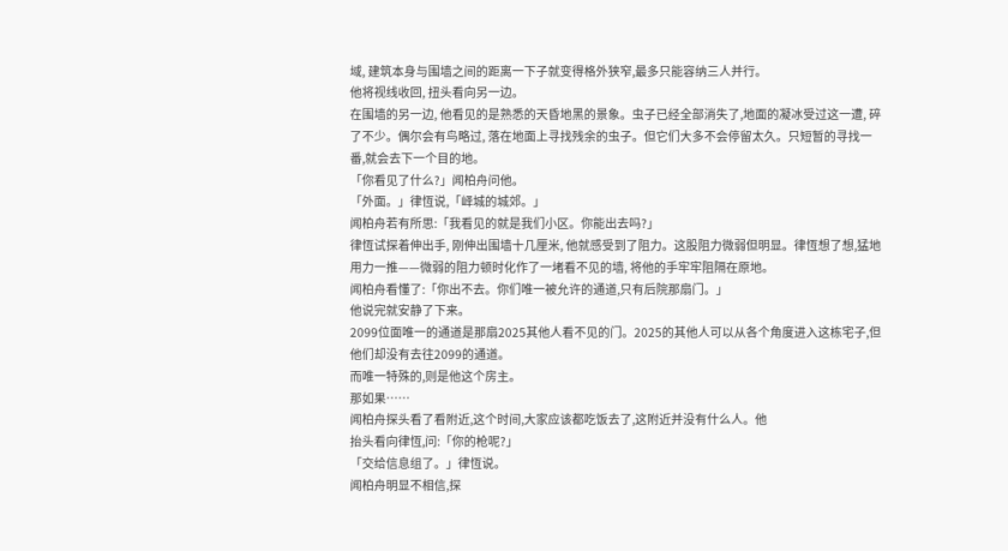域, 建筑本身与围墙之间的距离一下子就变得格外狭窄,最多只能容纳三人并行。
他将视线收回, 扭头看向另一边。
在围墙的另一边, 他看见的是熟悉的天昏地黑的景象。虫子已经全部消失了,地面的凝冰受过这一遭, 碎了不少。偶尔会有鸟略过, 落在地面上寻找残余的虫子。但它们大多不会停留太久。只短暂的寻找一番,就会去下一个目的地。
「你看见了什么?」闻柏舟问他。
「外面。」律恆说,「峄城的城郊。」
闻柏舟若有所思:「我看见的就是我们小区。你能出去吗?」
律恆试探着伸出手, 刚伸出围墙十几厘米, 他就感受到了阻力。这股阻力微弱但明显。律恆想了想,猛地用力一推——微弱的阻力顿时化作了一堵看不见的墙, 将他的手牢牢阻隔在原地。
闻柏舟看懂了:「你出不去。你们唯一被允许的通道,只有后院那扇门。」
他说完就安静了下来。
2099位面唯一的通道是那扇2025其他人看不见的门。2025的其他人可以从各个角度进入这栋宅子,但他们却没有去往2099的通道。
而唯一特殊的,则是他这个房主。
那如果……
闻柏舟探头看了看附近,这个时间,大家应该都吃饭去了,这附近并没有什么人。他
抬头看向律恆,问:「你的枪呢?」
「交给信息组了。」律恆说。
闻柏舟明显不相信,探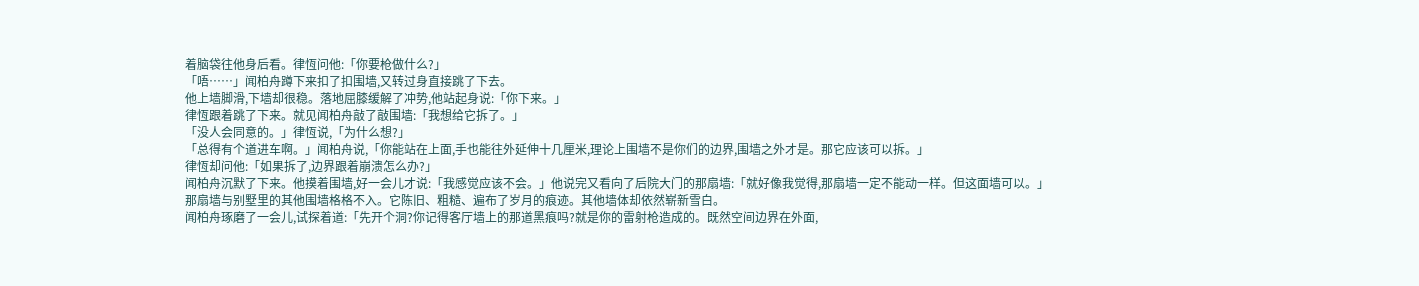着脑袋往他身后看。律恆问他:「你要枪做什么?」
「唔……」闻柏舟蹲下来扣了扣围墙,又转过身直接跳了下去。
他上墙脚滑,下墙却很稳。落地屈膝缓解了冲势,他站起身说:「你下来。」
律恆跟着跳了下来。就见闻柏舟敲了敲围墙:「我想给它拆了。」
「没人会同意的。」律恆说,「为什么想?」
「总得有个道进车啊。」闻柏舟说,「你能站在上面,手也能往外延伸十几厘米,理论上围墙不是你们的边界,围墙之外才是。那它应该可以拆。」
律恆却问他:「如果拆了,边界跟着崩溃怎么办?」
闻柏舟沉默了下来。他摸着围墙,好一会儿才说:「我感觉应该不会。」他说完又看向了后院大门的那扇墙:「就好像我觉得,那扇墙一定不能动一样。但这面墙可以。」
那扇墙与别墅里的其他围墙格格不入。它陈旧、粗糙、遍布了岁月的痕迹。其他墙体却依然崭新雪白。
闻柏舟琢磨了一会儿,试探着道:「先开个洞?你记得客厅墙上的那道黑痕吗?就是你的雷射枪造成的。既然空间边界在外面,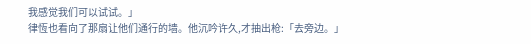我感觉我们可以试试。」
律恆也看向了那扇让他们通行的墙。他沉吟许久,才抽出枪:「去旁边。」